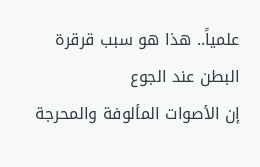علمياً.. هذا هو سبب قرقرة البطن عند الجوع
إن الأصوات المألوفة والمحرجة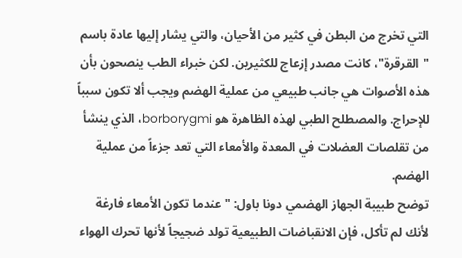التي تخرج من البطن في كثير من الأحيان، والتي يشار إليها عادة باسم "القرقرة"، كانت مصدر إزعاج للكثيرين. لكن خبراء الطب ينصحون بأن هذه الأصوات هي جانب طبيعي من عملية الهضم ويجب ألا تكون سبباً للإحراج. والمصطلح الطبي لهذه الظاهرة هو borborygmi، الذي ينشأ من تقلصات العضلات في المعدة والأمعاء التي تعد جزءاً من عملية الهضم.
توضح طبيبة الجهاز الهضمي دونا باول: "عندما تكون الأمعاء فارغة لأنك لم تأكل، فإن الانقباضات الطبيعية تولد ضجيجاً لأنها تحرك الهواء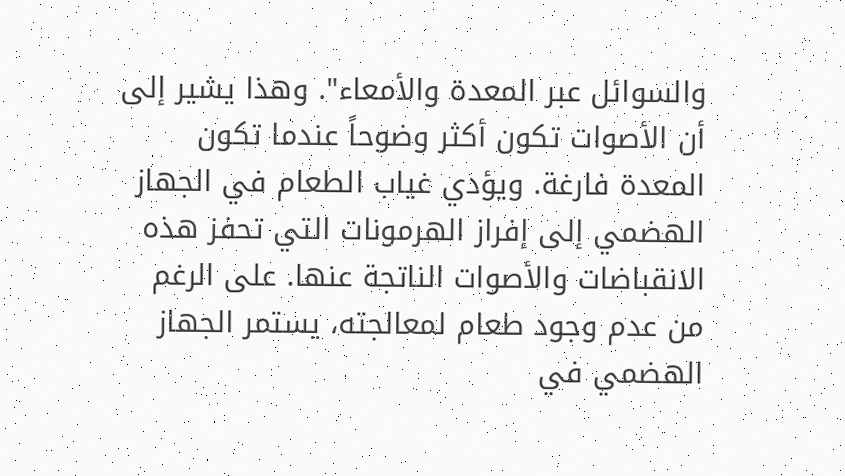والسوائل عبر المعدة والأمعاء". وهذا يشير إلى أن الأصوات تكون أكثر وضوحاً عندما تكون المعدة فارغة. ويؤدي غياب الطعام في الجهاز الهضمي إلى إفراز الهرمونات التي تحفز هذه الانقباضات والأصوات الناتجة عنها. على الرغم من عدم وجود طعام لمعالجته، يستمر الجهاز الهضمي في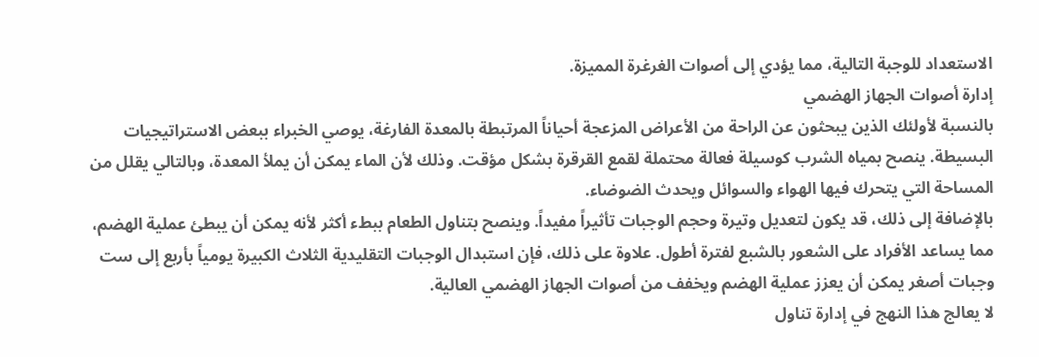الاستعداد للوجبة التالية، مما يؤدي إلى أصوات الغرغرة المميزة.
إدارة أصوات الجهاز الهضمي
بالنسبة لأولئك الذين يبحثون عن الراحة من الأعراض المزعجة أحياناً المرتبطة بالمعدة الفارغة، يوصي الخبراء ببعض الاستراتيجيات البسيطة. ينصح بمياه الشرب كوسيلة فعالة محتملة لقمع القرقرة بشكل مؤقت. وذلك لأن الماء يمكن أن يملأ المعدة، وبالتالي يقلل من المساحة التي يتحرك فيها الهواء والسوائل ويحدث الضوضاء.
بالإضافة إلى ذلك، قد يكون لتعديل وتيرة وحجم الوجبات تأثيراً مفيداً. وينصح بتناول الطعام ببطء أكثر لأنه يمكن أن يبطئ عملية الهضم، مما يساعد الأفراد على الشعور بالشبع لفترة أطول. علاوة على ذلك، فإن استبدال الوجبات التقليدية الثلاث الكبيرة يومياً بأربع إلى ست وجبات أصغر يمكن أن يعزز عملية الهضم ويخفف من أصوات الجهاز الهضمي العالية.
لا يعالج هذا النهج في إدارة تناول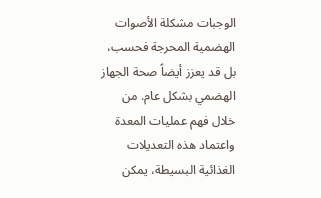الوجبات مشكلة الأصوات الهضمية المحرجة فحسب، بل قد يعزز أيضاً صحة الجهاز الهضمي بشكل عام. من خلال فهم عمليات المعدة واعتماد هذه التعديلات الغذائية البسيطة، يمكن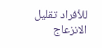للأفراد تقليل الانزعاج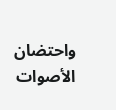واحتضان الأصوات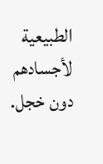الطبيعية لأجسادهم دون خجل.